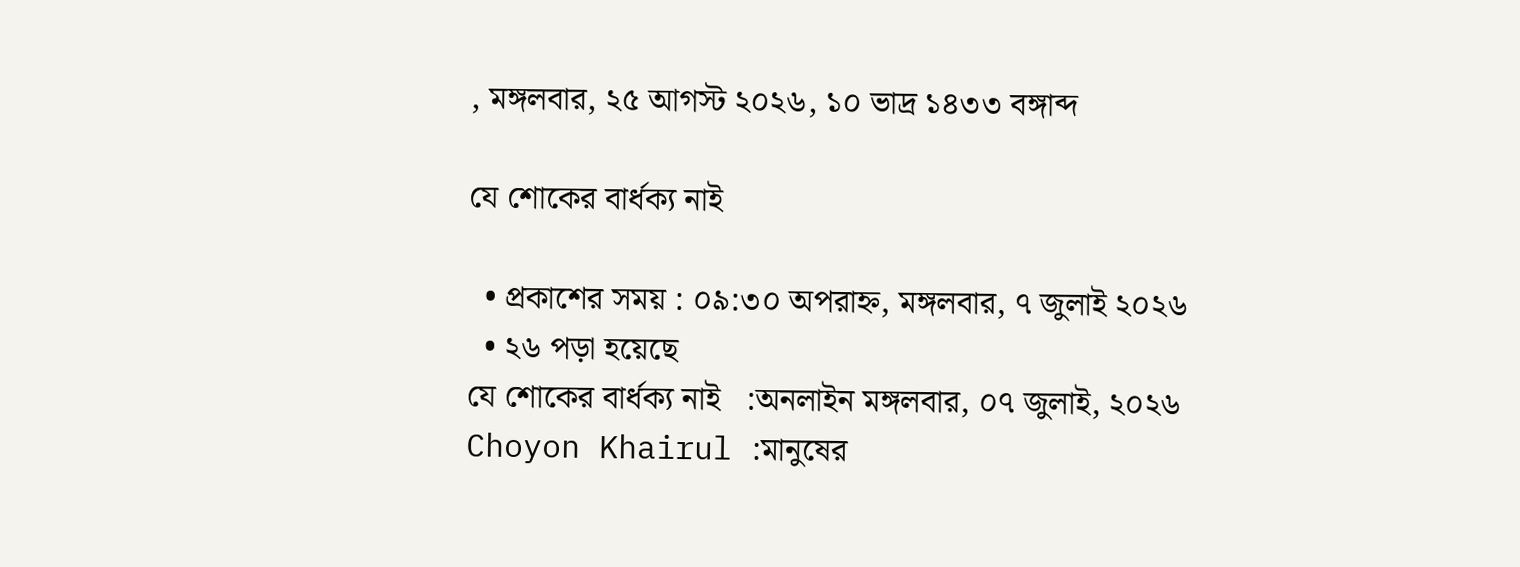, মঙ্গলবার, ২৫ আগস্ট ২০২৬, ১০ ভাদ্র ১৪৩৩ বঙ্গাব্দ

যে শোকের বার্ধক্য নাই

  • প্রকাশের সময় : ০৯:৩০ অপরাহ্ন, মঙ্গলবার, ৭ জুলাই ২০২৬
  • ২৬ পড়া হয়েছে
যে শোকের বার্ধক্য নাই   :অনলাইন মঙ্গলবার, ০৭ জুলাই, ২০২৬
Choyon Khairul :মানুষের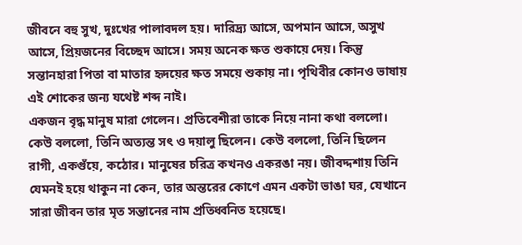জীবনে বহু সুখ, দুঃখের পালাবদল হয়। দারিদ্র্য আসে, অপমান আসে, অসুখ আসে, প্রিয়জনের বিচ্ছেদ আসে। সময় অনেক ক্ষত শুকায়ে দেয়। কিন্তু সন্তানহারা পিতা বা মাতার হৃদয়ের ক্ষত সময়ে শুকায় না। পৃথিবীর কোনও ভাষায় এই শোকের জন্য যথেষ্ট শব্দ নাই।
একজন বৃদ্ধ মানুষ মারা গেলেন। প্রতিবেশীরা তাকে নিয়ে নানা কথা বললো। কেউ বললো, তিনি অত্যন্ত সৎ ও দয়ালু ছিলেন। কেউ বললো, তিনি ছিলেন রাগী, একগুঁয়ে, কঠোর। মানুষের চরিত্র কখনও একরঙা নয়। জীবদ্দশায় তিনি যেমনই হয়ে থাকুন না কেন, তার অন্তরের কোণে এমন একটা ভাঙা ঘর, যেখানে সারা জীবন তার মৃত সন্তানের নাম প্রতিধ্বনিত হয়েছে।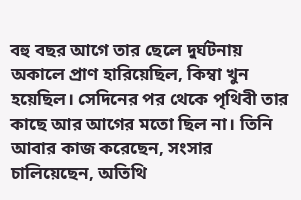বহু বছর আগে তার ছেলে দুর্ঘটনায় অকালে প্রাণ হারিয়েছিল, কিম্বা খুন হয়েছিল। সেদিনের পর থেকে পৃথিবী তার কাছে আর আগের মতো ছিল না। তিনি আবার কাজ করেছেন, সংসার চালিয়েছেন, অতিথি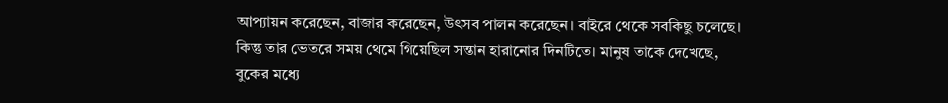আপ্যায়ন করেছেন, বাজার করেছেন, উৎসব পালন করেছেন। বাইরে থেকে সবকিছু চলেছে। কিন্তু তার ভেতরে সময় থেমে গিয়েছিল সন্তান হারানোর দিনটিতে। মানুষ তাকে দেখেছে, বুকের মধ্যে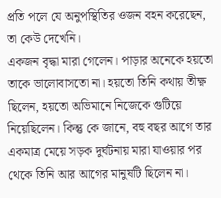প্রতি পলে যে অনুপস্থিতির ওজন বহন করেছেন, তা কেউ দেখেনি।
একজন বৃদ্ধা মারা গেলেন। পাড়ার অনেকে হয়তো তাকে ভালোবাসতো না। হয়তো তিনি কথায় তীক্ষ্ণ ছিলেন, হয়তো অভিমানে নিজেকে গুটিয়ে নিয়েছিলেন। কিন্তু কে জানে, বহু বছর আগে তার একমাত্র মেয়ে সড়ক দুর্ঘটনায় মারা যাওয়ার পর থেকে তিনি আর আগের মানুষটি ছিলেন না।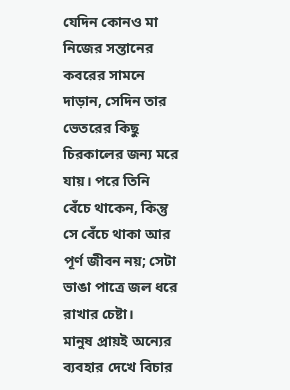যেদিন কোনও মা নিজের সন্তানের কবরের সামনে দাড়ান, সেদিন তার ভেতরের কিছু চিরকালের জন্য মরে যায়। পরে তিনি বেঁচে থাকেন, কিন্তু সে বেঁচে থাকা আর পূর্ণ জীবন নয়; সেটা ভাঙা পাত্রে জল ধরে রাখার চেষ্টা।
মানুষ প্রায়ই অন্যের ব্যবহার দেখে বিচার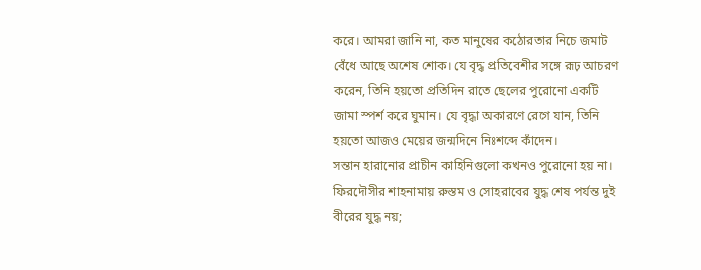করে। আমরা জানি না, কত মানুষের কঠোরতার নিচে জমাট বেঁধে আছে অশেষ শোক। যে বৃদ্ধ প্রতিবেশীর সঙ্গে রূঢ় আচরণ করেন, তিনি হয়তো প্রতিদিন রাতে ছেলের পুরোনো একটি জামা স্পর্শ করে ঘুমান। যে বৃদ্ধা অকারণে রেগে যান, তিনি হয়তো আজও মেয়ের জন্মদিনে নিঃশব্দে কাঁদেন।
সন্তান হারানোর প্রাচীন কাহিনিগুলো কখনও পুরোনো হয় না। ফিরদৌসীর শাহনামায় রুস্তম ও সোহরাবের যুদ্ধ শেষ পর্যন্ত দুই বীরের যুদ্ধ নয়;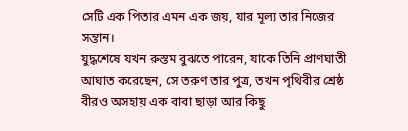সেটি এক পিতার এমন এক জয়, যার মূল্য তার নিজের সন্তান।
যুদ্ধশেষে যখন রুস্তম বুঝতে পারেন, যাকে তিনি প্রাণঘাতী আঘাত করেছেন, সে তরুণ তার পুত্র, তখন পৃথিবীর শ্রেষ্ঠ বীরও অসহায় এক বাবা ছাড়া আর কিছু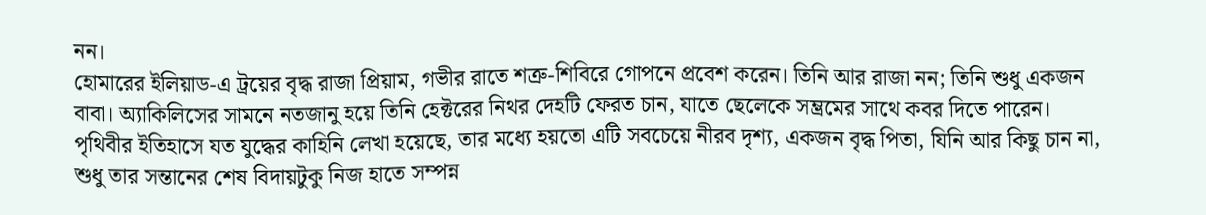নন।
হোমারের ইলিয়াড-এ ট্রয়ের বৃদ্ধ রাজা প্রিয়াম, গভীর রাতে শত্রু-শিবিরে গোপনে প্রবেশ করেন। তিনি আর রাজা নন; তিনি শুধু একজন বাবা। অ্যাকিলিসের সামনে নতজানু হয়ে তিনি হেক্টরের নিথর দেহটি ফেরত চান, যাতে ছেলেকে সম্ভ্রমের সাথে কবর দিতে পারেন।
পৃথিবীর ইতিহাসে যত যুদ্ধের কাহিনি লেখা হয়েছে, তার মধ্যে হয়তো এটি সবচেয়ে নীরব দৃশ্য, একজন বৃদ্ধ পিতা, যিনি আর কিছু চান না, শুধু তার সন্তানের শেষ বিদায়টুকু নিজ হাতে সম্পন্ন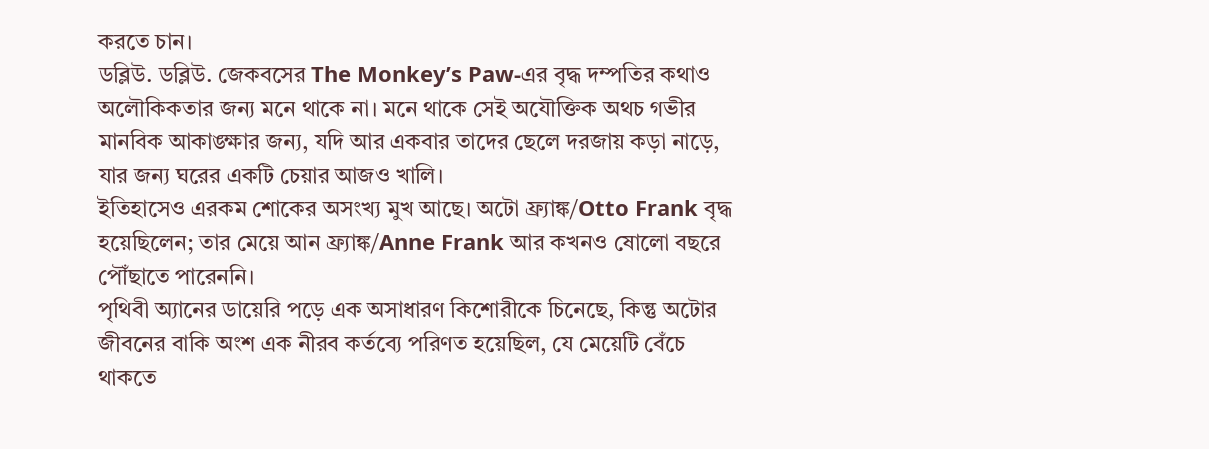করতে চান।
ডব্লিউ. ডব্লিউ. জেকবসের The Monkey’s Paw-এর বৃদ্ধ দম্পতির কথাও অলৌকিকতার জন্য মনে থাকে না। মনে থাকে সেই অযৌক্তিক অথচ গভীর মানবিক আকাঙ্ক্ষার জন্য, যদি আর একবার তাদের ছেলে দরজায় কড়া নাড়ে, যার জন্য ঘরের একটি চেয়ার আজও খালি।
ইতিহাসেও এরকম শোকের অসংখ্য মুখ আছে। অটো ফ্র্যাঙ্ক/Otto Frank বৃদ্ধ হয়েছিলেন; তার মেয়ে আন ফ্র্যাঙ্ক/Anne Frank আর কখনও ষোলো বছরে পৌঁছাতে পারেননি।
পৃথিবী অ্যানের ডায়েরি পড়ে এক অসাধারণ কিশোরীকে চিনেছে, কিন্তু অটোর জীবনের বাকি অংশ এক নীরব কর্তব্যে পরিণত হয়েছিল, যে মেয়েটি বেঁচে থাকতে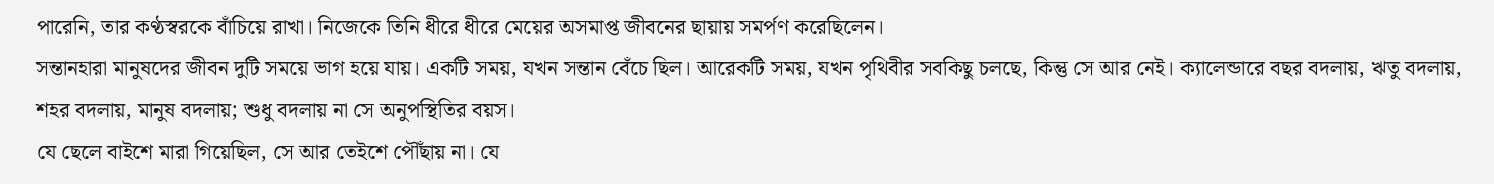পারেনি, তার কণ্ঠস্বরকে বাঁচিয়ে রাখা। নিজেকে তিনি ধীরে ধীরে মেয়ের অসমাপ্ত জীবনের ছায়ায় সমর্পণ করেছিলেন।
সন্তানহারা মানুষদের জীবন দুটি সময়ে ভাগ হয়ে যায়। একটি সময়, যখন সন্তান বেঁচে ছিল। আরেকটি সময়, যখন পৃথিবীর সবকিছু চলছে, কিন্তু সে আর নেই। ক্যালেন্ডারে বছর বদলায়, ঋতু বদলায়, শহর বদলায়, মানুষ বদলায়; শুধু বদলায় না সে অনুপস্থিতির বয়স।
যে ছেলে বাইশে মারা গিয়েছিল, সে আর তেইশে পৌঁছায় না। যে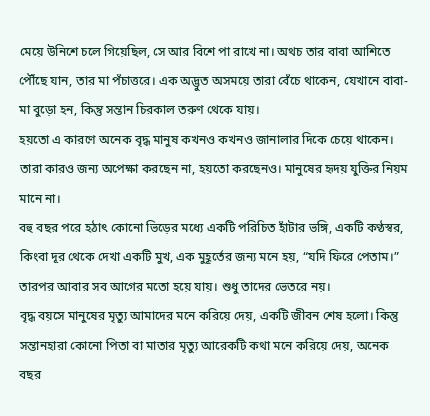মেয়ে উনিশে চলে গিয়েছিল, সে আর বিশে পা রাখে না। অথচ তার বাবা আশিতে পৌঁছে যান, তার মা পঁচাত্তরে। এক অদ্ভুত অসময়ে তারা বেঁচে থাকেন, যেখানে বাবা-মা বুড়ো হন, কিন্তু সন্তান চিরকাল তরুণ থেকে যায়।
হয়তো এ কারণে অনেক বৃদ্ধ মানুষ কখনও কখনও জানালার দিকে চেয়ে থাকেন। তারা কারও জন্য অপেক্ষা করছেন না, হয়তো করছেনও। মানুষের হৃদয় যুক্তির নিয়ম মানে না।
বহু বছর পরে হঠাৎ কোনো ভিড়ের মধ্যে একটি পরিচিত হাঁটার ভঙ্গি, একটি কণ্ঠস্বর, কিংবা দূর থেকে দেখা একটি মুখ, এক মুহূর্তের জন্য মনে হয়, “যদি ফিরে পেতাম।”
তারপর আবার সব আগের মতো হয়ে যায়। শুধু তাদের ভেতরে নয়।
বৃদ্ধ বয়সে মানুষের মৃত্যু আমাদের মনে করিয়ে দেয়, একটি জীবন শেষ হলো। কিন্তু সন্তানহারা কোনো পিতা বা মাতার মৃত্যু আরেকটি কথা মনে করিয়ে দেয়, অনেক বছর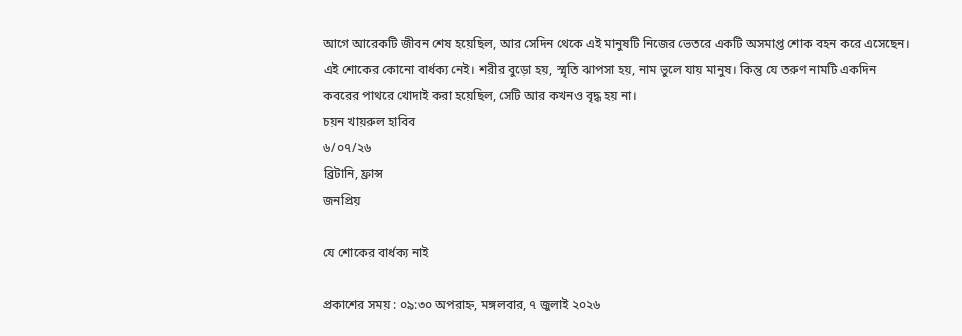আগে আরেকটি জীবন শেষ হয়েছিল, আর সেদিন থেকে এই মানুষটি নিজের ভেতরে একটি অসমাপ্ত শোক বহন করে এসেছেন।
এই শোকের কোনো বার্ধক্য নেই। শরীর বুড়ো হয়, স্মৃতি ঝাপসা হয়, নাম ভুলে যায় মানুষ। কিন্তু যে তরুণ নামটি একদিন কবরের পাথরে খোদাই করা হয়েছিল, সেটি আর কখনও বৃদ্ধ হয় না।
চয়ন খায়রুল হাবিব
৬/০৭/২৬
ব্রিটানি, ফ্রান্স
জনপ্রিয়

যে শোকের বার্ধক্য নাই

প্রকাশের সময় : ০৯:৩০ অপরাহ্ন, মঙ্গলবার, ৭ জুলাই ২০২৬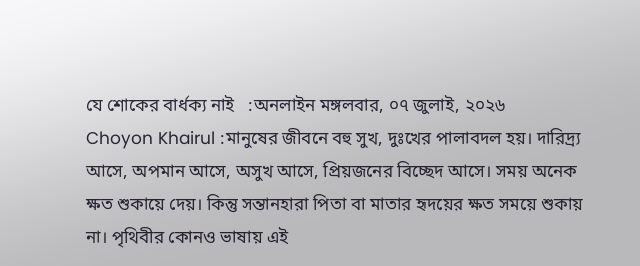যে শোকের বার্ধক্য নাই   :অনলাইন মঙ্গলবার, ০৭ জুলাই, ২০২৬
Choyon Khairul :মানুষের জীবনে বহু সুখ, দুঃখের পালাবদল হয়। দারিদ্র্য আসে, অপমান আসে, অসুখ আসে, প্রিয়জনের বিচ্ছেদ আসে। সময় অনেক ক্ষত শুকায়ে দেয়। কিন্তু সন্তানহারা পিতা বা মাতার হৃদয়ের ক্ষত সময়ে শুকায় না। পৃথিবীর কোনও ভাষায় এই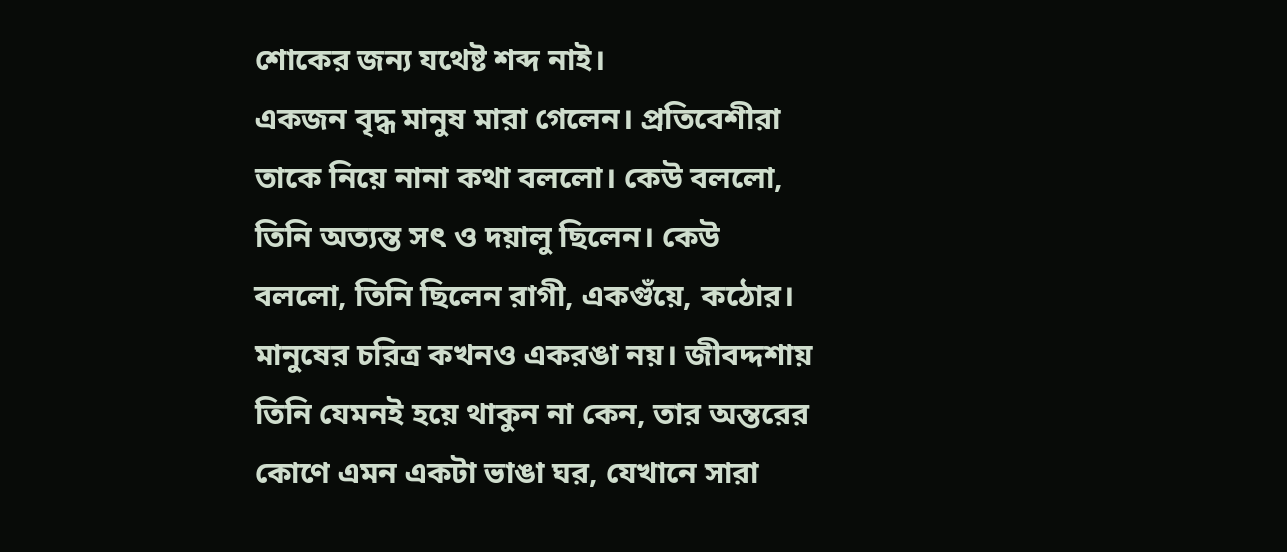শোকের জন্য যথেষ্ট শব্দ নাই।
একজন বৃদ্ধ মানুষ মারা গেলেন। প্রতিবেশীরা তাকে নিয়ে নানা কথা বললো। কেউ বললো, তিনি অত্যন্ত সৎ ও দয়ালু ছিলেন। কেউ বললো, তিনি ছিলেন রাগী, একগুঁয়ে, কঠোর। মানুষের চরিত্র কখনও একরঙা নয়। জীবদ্দশায় তিনি যেমনই হয়ে থাকুন না কেন, তার অন্তরের কোণে এমন একটা ভাঙা ঘর, যেখানে সারা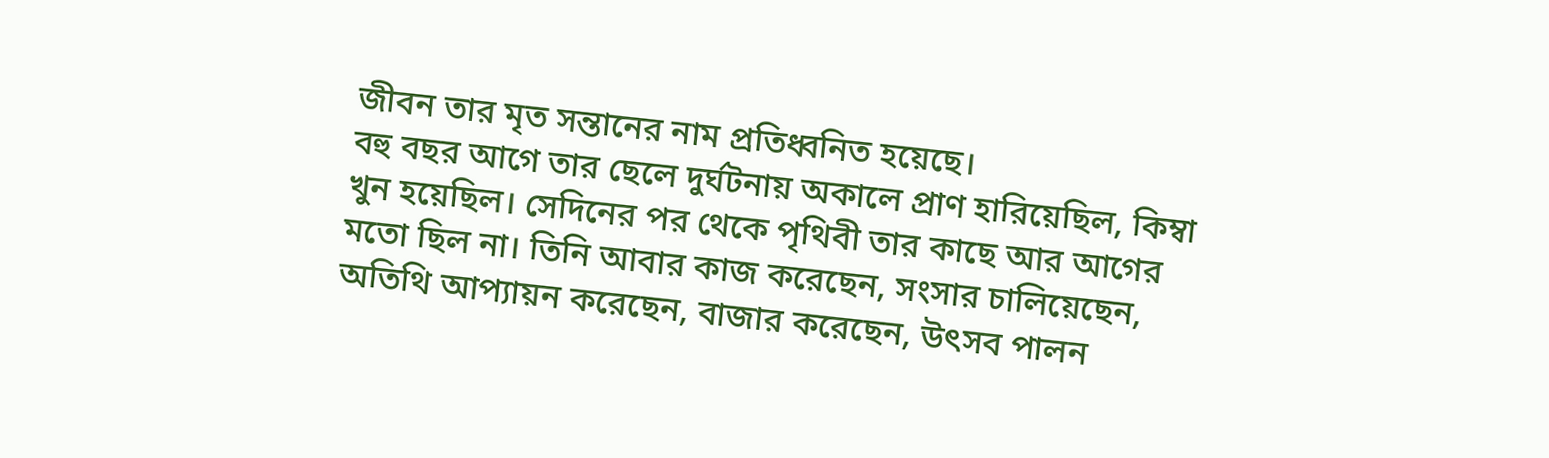জীবন তার মৃত সন্তানের নাম প্রতিধ্বনিত হয়েছে।
বহু বছর আগে তার ছেলে দুর্ঘটনায় অকালে প্রাণ হারিয়েছিল, কিম্বা খুন হয়েছিল। সেদিনের পর থেকে পৃথিবী তার কাছে আর আগের মতো ছিল না। তিনি আবার কাজ করেছেন, সংসার চালিয়েছেন, অতিথি আপ্যায়ন করেছেন, বাজার করেছেন, উৎসব পালন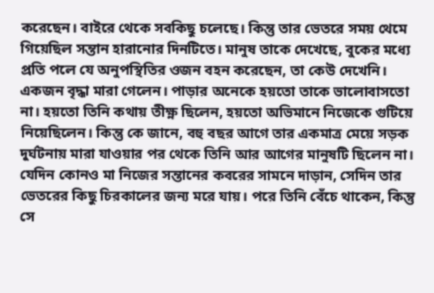করেছেন। বাইরে থেকে সবকিছু চলেছে। কিন্তু তার ভেতরে সময় থেমে গিয়েছিল সন্তান হারানোর দিনটিতে। মানুষ তাকে দেখেছে, বুকের মধ্যে প্রতি পলে যে অনুপস্থিতির ওজন বহন করেছেন, তা কেউ দেখেনি।
একজন বৃদ্ধা মারা গেলেন। পাড়ার অনেকে হয়তো তাকে ভালোবাসতো না। হয়তো তিনি কথায় তীক্ষ্ণ ছিলেন, হয়তো অভিমানে নিজেকে গুটিয়ে নিয়েছিলেন। কিন্তু কে জানে, বহু বছর আগে তার একমাত্র মেয়ে সড়ক দুর্ঘটনায় মারা যাওয়ার পর থেকে তিনি আর আগের মানুষটি ছিলেন না।
যেদিন কোনও মা নিজের সন্তানের কবরের সামনে দাড়ান, সেদিন তার ভেতরের কিছু চিরকালের জন্য মরে যায়। পরে তিনি বেঁচে থাকেন, কিন্তু সে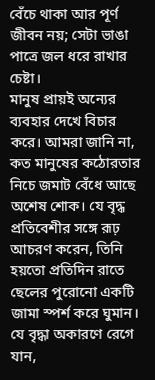বেঁচে থাকা আর পূর্ণ জীবন নয়; সেটা ভাঙা পাত্রে জল ধরে রাখার চেষ্টা।
মানুষ প্রায়ই অন্যের ব্যবহার দেখে বিচার করে। আমরা জানি না, কত মানুষের কঠোরতার নিচে জমাট বেঁধে আছে অশেষ শোক। যে বৃদ্ধ প্রতিবেশীর সঙ্গে রূঢ় আচরণ করেন, তিনি হয়তো প্রতিদিন রাতে ছেলের পুরোনো একটি জামা স্পর্শ করে ঘুমান। যে বৃদ্ধা অকারণে রেগে যান,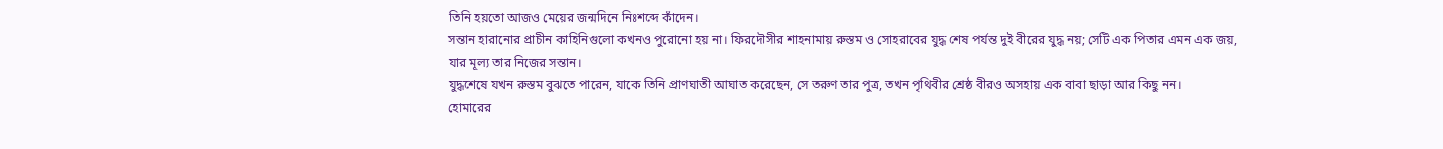তিনি হয়তো আজও মেয়ের জন্মদিনে নিঃশব্দে কাঁদেন।
সন্তান হারানোর প্রাচীন কাহিনিগুলো কখনও পুরোনো হয় না। ফিরদৌসীর শাহনামায় রুস্তম ও সোহরাবের যুদ্ধ শেষ পর্যন্ত দুই বীরের যুদ্ধ নয়; সেটি এক পিতার এমন এক জয়, যার মূল্য তার নিজের সন্তান।
যুদ্ধশেষে যখন রুস্তম বুঝতে পারেন, যাকে তিনি প্রাণঘাতী আঘাত করেছেন, সে তরুণ তার পুত্র, তখন পৃথিবীর শ্রেষ্ঠ বীরও অসহায় এক বাবা ছাড়া আর কিছু নন।
হোমারের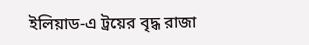ইলিয়াড-এ ট্রয়ের বৃদ্ধ রাজা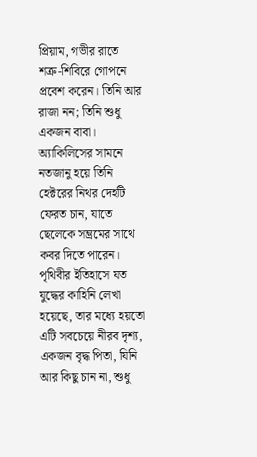প্রিয়াম, গভীর রাতে শত্রু-শিবিরে গোপনে প্রবেশ করেন। তিনি আর রাজা নন; তিনি শুধু একজন বাবা। অ্যাকিলিসের সামনে নতজানু হয়ে তিনি হেক্টরের নিথর দেহটি ফেরত চান, যাতে ছেলেকে সম্ভ্রমের সাথে কবর দিতে পারেন।
পৃথিবীর ইতিহাসে যত যুদ্ধের কাহিনি লেখা হয়েছে, তার মধ্যে হয়তো এটি সবচেয়ে নীরব দৃশ্য, একজন বৃদ্ধ পিতা, যিনি আর কিছু চান না, শুধু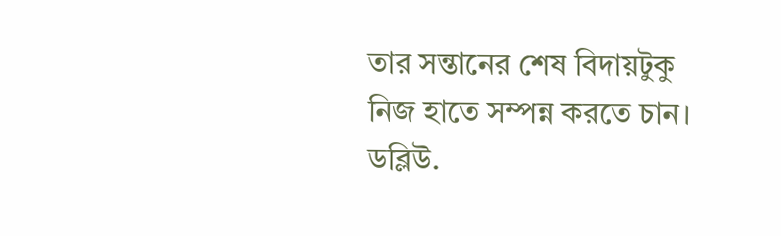তার সন্তানের শেষ বিদায়টুকু নিজ হাতে সম্পন্ন করতে চান।
ডব্লিউ.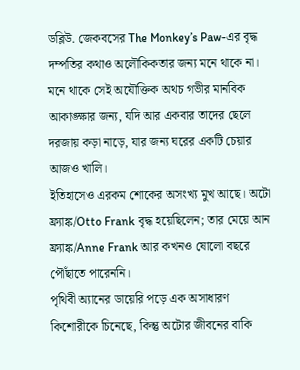ডব্লিউ. জেকবসের The Monkey’s Paw-এর বৃদ্ধ দম্পতির কথাও অলৌকিকতার জন্য মনে থাকে না। মনে থাকে সেই অযৌক্তিক অথচ গভীর মানবিক আকাঙ্ক্ষার জন্য, যদি আর একবার তাদের ছেলে দরজায় কড়া নাড়ে, যার জন্য ঘরের একটি চেয়ার আজও খালি।
ইতিহাসেও এরকম শোকের অসংখ্য মুখ আছে। অটো ফ্র্যাঙ্ক/Otto Frank বৃদ্ধ হয়েছিলেন; তার মেয়ে আন ফ্র্যাঙ্ক/Anne Frank আর কখনও ষোলো বছরে পৌঁছাতে পারেননি।
পৃথিবী অ্যানের ডায়েরি পড়ে এক অসাধারণ কিশোরীকে চিনেছে, কিন্তু অটোর জীবনের বাকি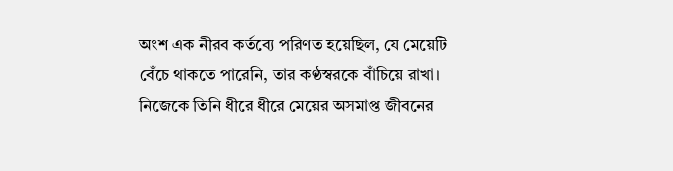অংশ এক নীরব কর্তব্যে পরিণত হয়েছিল, যে মেয়েটি বেঁচে থাকতে পারেনি, তার কণ্ঠস্বরকে বাঁচিয়ে রাখা। নিজেকে তিনি ধীরে ধীরে মেয়ের অসমাপ্ত জীবনের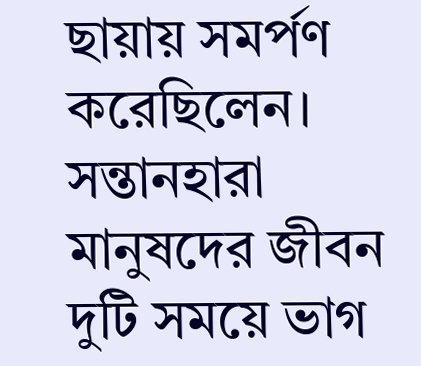ছায়ায় সমর্পণ করেছিলেন।
সন্তানহারা মানুষদের জীবন দুটি সময়ে ভাগ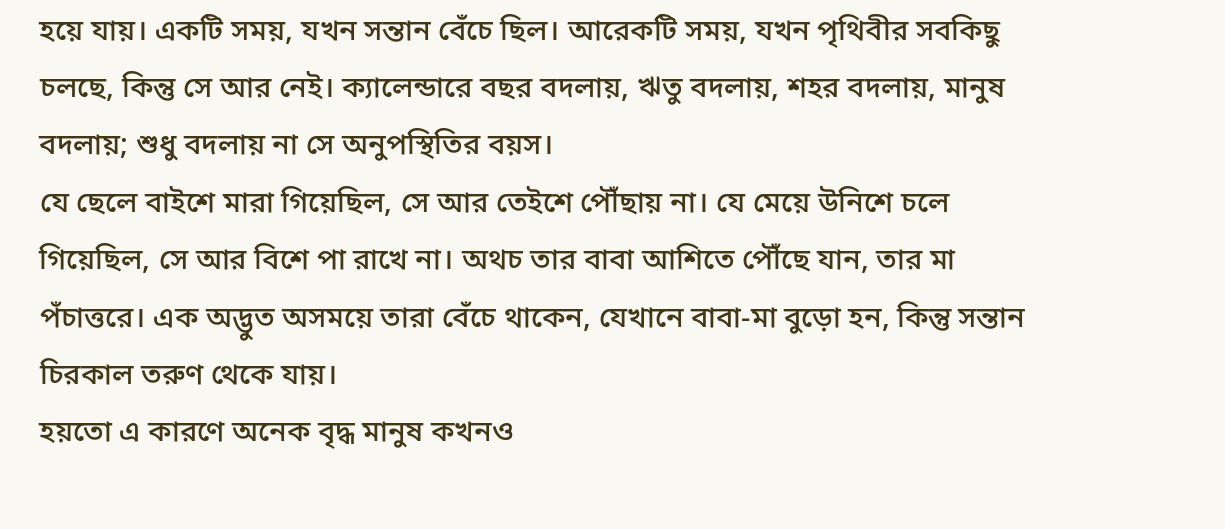হয়ে যায়। একটি সময়, যখন সন্তান বেঁচে ছিল। আরেকটি সময়, যখন পৃথিবীর সবকিছু চলছে, কিন্তু সে আর নেই। ক্যালেন্ডারে বছর বদলায়, ঋতু বদলায়, শহর বদলায়, মানুষ বদলায়; শুধু বদলায় না সে অনুপস্থিতির বয়স।
যে ছেলে বাইশে মারা গিয়েছিল, সে আর তেইশে পৌঁছায় না। যে মেয়ে উনিশে চলে গিয়েছিল, সে আর বিশে পা রাখে না। অথচ তার বাবা আশিতে পৌঁছে যান, তার মা পঁচাত্তরে। এক অদ্ভুত অসময়ে তারা বেঁচে থাকেন, যেখানে বাবা-মা বুড়ো হন, কিন্তু সন্তান চিরকাল তরুণ থেকে যায়।
হয়তো এ কারণে অনেক বৃদ্ধ মানুষ কখনও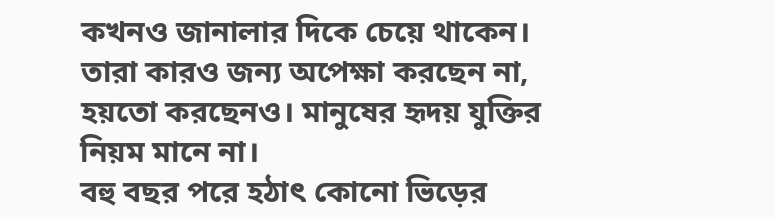কখনও জানালার দিকে চেয়ে থাকেন। তারা কারও জন্য অপেক্ষা করছেন না, হয়তো করছেনও। মানুষের হৃদয় যুক্তির নিয়ম মানে না।
বহু বছর পরে হঠাৎ কোনো ভিড়ের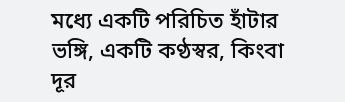মধ্যে একটি পরিচিত হাঁটার ভঙ্গি, একটি কণ্ঠস্বর, কিংবা দূর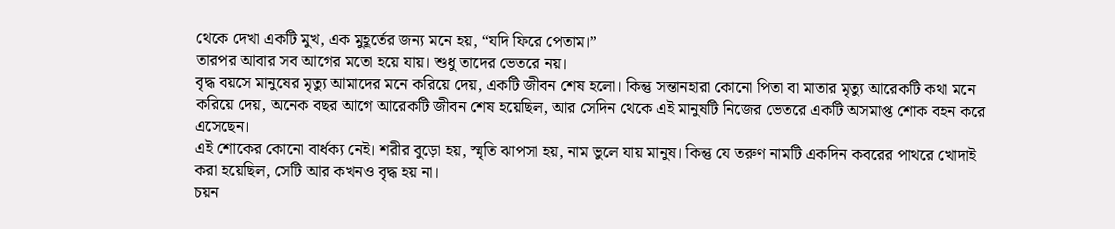থেকে দেখা একটি মুখ, এক মুহূর্তের জন্য মনে হয়, “যদি ফিরে পেতাম।”
তারপর আবার সব আগের মতো হয়ে যায়। শুধু তাদের ভেতরে নয়।
বৃদ্ধ বয়সে মানুষের মৃত্যু আমাদের মনে করিয়ে দেয়, একটি জীবন শেষ হলো। কিন্তু সন্তানহারা কোনো পিতা বা মাতার মৃত্যু আরেকটি কথা মনে করিয়ে দেয়, অনেক বছর আগে আরেকটি জীবন শেষ হয়েছিল, আর সেদিন থেকে এই মানুষটি নিজের ভেতরে একটি অসমাপ্ত শোক বহন করে এসেছেন।
এই শোকের কোনো বার্ধক্য নেই। শরীর বুড়ো হয়, স্মৃতি ঝাপসা হয়, নাম ভুলে যায় মানুষ। কিন্তু যে তরুণ নামটি একদিন কবরের পাথরে খোদাই করা হয়েছিল, সেটি আর কখনও বৃদ্ধ হয় না।
চয়ন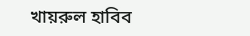খায়রুল হাবিব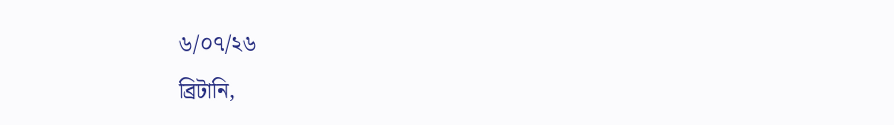৬/০৭/২৬
ব্রিটানি,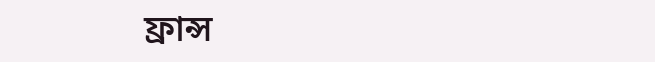ফ্রান্স